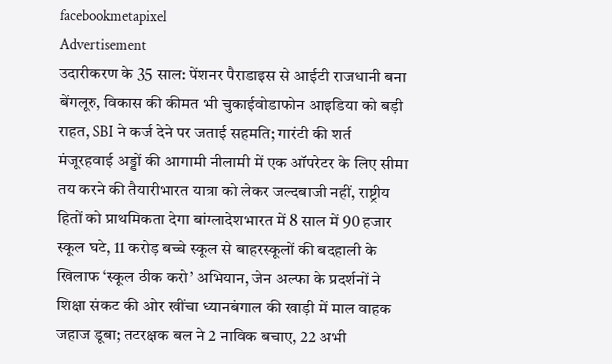facebookmetapixel
Advertisement
उदारीकरण के 35 साल: पेंशनर पैराडाइस से आईटी राजधानी बना बेंगलूरु, विकास की कीमत भी चुकाईवोडाफोन आइडिया को बड़ी राहत, SBI ने कर्ज देने पर जताई सहमति; गारंटी की शर्त मंजूरहवाई अड्डों की आगामी नीलामी में एक ऑपरेटर के लिए सीमा तय करने की तैयारीभारत यात्रा को लेकर जल्दबाजी नहीं, राष्ट्रीय हितों को प्राथमिकता देगा बांग्लादेशभारत में 8 साल में 90 हजार स्कूल घटे, 11 करोड़ बच्चे स्कूल से बाहरस्कूलों की बदहाली के खिलाफ ‘स्कूल ठीक करो’ अभियान, जेन अल्फा के प्रदर्शनों ने शिक्षा संकट की ओर खींचा ध्यानबंगाल की खाड़ी में माल वाहक जहाज डूबा; तटरक्षक बल ने 2 नाविक बचाए, 22 अभी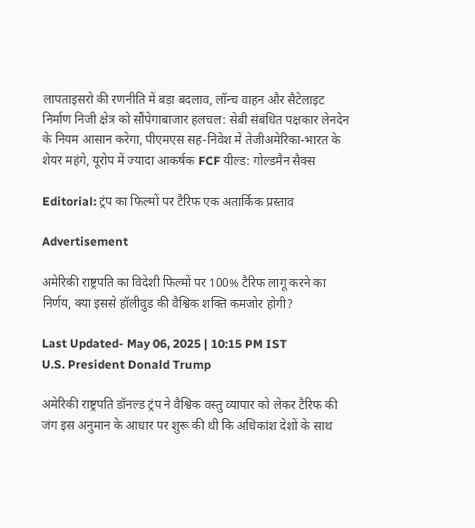लापताइसरो की रणनीति में बड़ा बदलाव, लॉन्च वाहन और सैटेलाइट निर्माण निजी क्षेत्र को सौंपेगाबाजार हलचल: सेबी संबंधित पक्षकार लेनदेन के नियम आसान करेगा, पीएमएस सह-निवेश में तेजीअमेरिका-भारत के शेयर महंगे, यूरोप में ज्यादा आकर्षक FCF यील्ड: गोल्डमैन सैक्स

Editorial: ट्रंप का फिल्मों पर टैरिफ एक अतार्किक प्रस्ताव

Advertisement

अमेरिकी राष्ट्रपति का विदेशी फिल्मों पर 100% टैरिफ लागू करने का निर्णय, क्या इससे हॉलीवुड की वैश्विक शक्ति कमजोर होगी?

Last Updated- May 06, 2025 | 10:15 PM IST
U.S. President Donald Trump

अमेरिकी राष्ट्रपति डॉनल्ड ट्रंप ने वैश्विक वस्तु व्यापार को लेकर टैरिफ की जंग इस अनुमान के आधार पर शुरू की थी कि अधिकांश देशों के साथ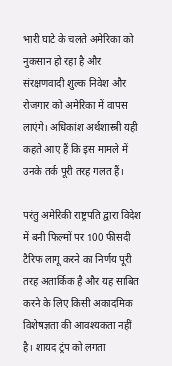भारी घाटे के चलते अमेरिका को नुकसान हो रहा है और संरक्षणवादी शुल्क निवेश और रोजगार को अमेरिका में वापस लाएंगे। अधिकांश अर्थशास्त्री यही कहते आए हैं कि इस मामले में उनके तर्क पूरी तरह गलत हैं।

परंतु अमेरिकी राष्ट्रपति द्वारा विदेश में बनी फिल्मों पर 100 फीसदी टैरिफ लागू करने का निर्णय पूरी तरह अतार्किक है और यह साबित करने के लिए किसी अकादमिक विशेषज्ञता की आवश्यकता नहीं है। शायद ट्रंप को लगता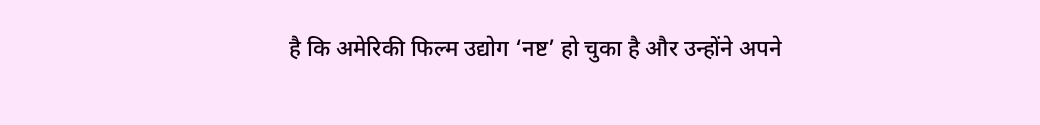है कि अमेरिकी फिल्म उद्योग ‘नष्ट’ हो चुका है और उन्होंने अपने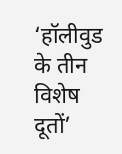‘हॉलीवुड के तीन विशेष दूतों’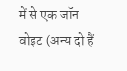में से एक जॉन वोइट (अन्य दो हैं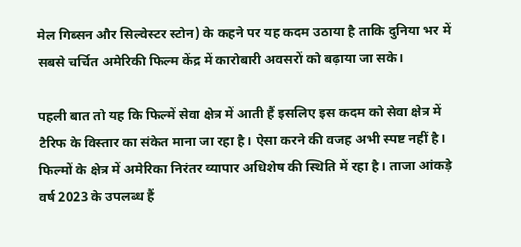मेल गिब्सन और सिल्वेस्टर स्टोन) के कहने पर यह कदम उठाया है ताकि दुनिया भर में सबसे चर्चित अमेरिकी फिल्म केंद्र में कारोबारी अवसरों को बढ़ाया जा सके।

पहली बात तो यह कि फिल्में सेवा क्षेत्र में आती हैं इसलिए इस कदम को सेवा क्षेत्र में टैरिफ के विस्तार का संकेत माना जा रहा है। ऐसा करने की वजह अभी स्पष्ट नहीं है। फिल्मों के क्षेत्र में अमेरिका निरंतर व्यापार अधिशेष की स्थिति में रहा है। ताजा आंकड़े वर्ष 2023 के उपलब्ध हैं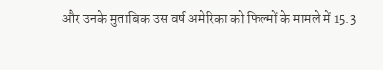और उनके मुताबिक उस वर्ष अमेरिका को फिल्मों के मामले में 15.3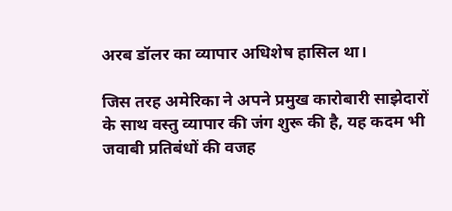अरब डॉलर का व्यापार अधिशेष हासिल था।

जिस तरह अमेरिका ने अपने प्रमुख कारोबारी साझेदारों के साथ वस्तु व्यापार की जंग शुरू की है, यह कदम भी जवाबी प्रतिबंधों की वजह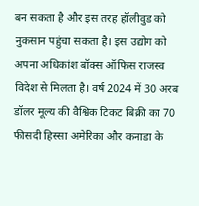बन सकता है और इस तरह हॉलीवुड को नुकसान पहुंचा सकता है। इस उद्योग को अपना अधिकांश बॉक्स ऑफिस राजस्व विदेश से मिलता है। वर्ष 2024 में 30 अरब डॉलर मूल्य की वैश्विक टिकट बिक्री का 70 फीसदी हिस्सा अमेरिका और कनाडा के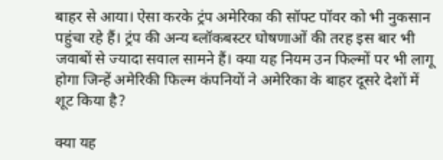बाहर से आया। ऐसा करके ट्रंप अमेरिका की सॉफ्ट पॉवर को भी नुकसान पहुंचा रहे हैं। ट्रंप की अन्य ब्लॉकबस्टर घोषणाओं की तरह इस बार भी जवाबों से ज्यादा सवाल सामने हैं। क्या यह नियम उन फिल्मों पर भी लागू होगा जिन्हें अमेरिकी फिल्म कंपनियों ने अमेरिका के बाहर दूसरे देशों में शूट किया है?

क्या यह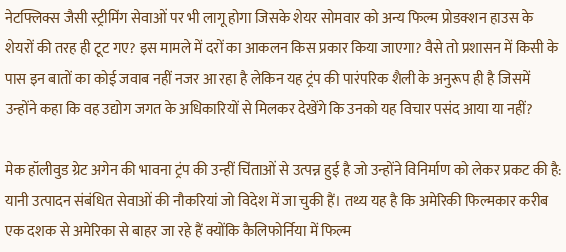नेटफ्लिक्स जैसी स्ट्रीमिंग सेवाओं पर भी लागू होगा जिसके शेयर सोमवार को अन्य फिल्म प्रोडक्शन हाउस के शेयरों की तरह ही टूट गए? इस मामले में दरों का आकलन किस प्रकार किया जाएगा? वैसे तो प्रशासन में किसी के पास इन बातों का कोई जवाब नहीं नजर आ रहा है लेकिन यह ट्रंप की पारंपरिक शैली के अनुरूप ही है जिसमें उन्होंने कहा कि वह उद्योग जगत के अधिकारियों से मिलकर देखेंगे कि उनको यह विचार पसंद आया या नहीं?

मेक हॉलीवुड ग्रेट अगेन की भावना ट्रंप की उन्हीं चिंताओं से उत्पन्न हुई है जो उन्होंने विनिर्माण को लेकर प्रकट की है: यानी उत्पादन संबंधित सेवाओं की नौकरियां जो विदेश में जा चुकी हैं। तथ्य यह है कि अमेरिकी फिल्मकार करीब एक दशक से अमेरिका से बाहर जा रहे हैं क्योंकि कैलिफोर्निया में फिल्म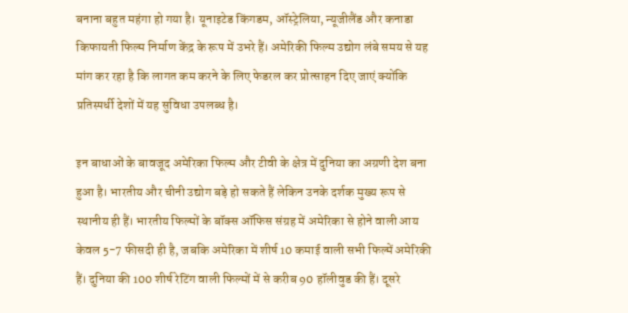बनाना बहुत महंगा हो गया है। यूनाइटेड किंगडम, ऑस्ट्रेलिया, न्यूजीलैंड और कनाडा किफायती फिल्म निर्माण केंद्र के रूप में उभरे हैं। अमेरिकी फिल्म उद्योग लंबे समय से यह मांग कर रहा है कि लागत कम करने के लिए फेडरल कर प्रोत्साहन दिए जाएं क्योंकि प्रतिस्पर्धी देशों में यह सुविधा उपलब्ध है।

इन बाधाओं के बावजूद अमेरिका फिल्म और टीवी के क्षेत्र में दुनिया का अग्रणी देश बना हुआ है। भारतीय और चीनी उद्योग बड़े हो सकते हैं लेकिन उनके दर्शक मुख्य रूप से स्थानीय ही हैं। भारतीय फिल्मों के बॉक्स ऑफिस संग्रह में अमेरिका से होने वाली आय केवल 5-7 फीसदी ही है, जबकि अमेरिका में शीर्ष 10 कमाई वाली सभी फिल्में अमेरिकी हैं। दुनिया की 100 शीर्ष रेटिंग वाली फिल्मों में से करीब 90 हॉलीवुड की हैं। दूसरे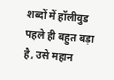शब्दों में हॉलीवुड पहले ही बहुत बड़ा है, उसे महान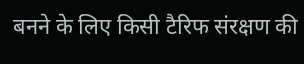बनने के लिए किसी टैरिफ संरक्षण की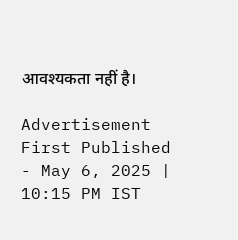आवश्यकता नहीं है।

Advertisement
First Published - May 6, 2025 | 10:15 PM IST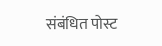संबंधित पोस्ट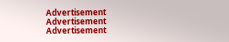Advertisement
Advertisement
Advertisement